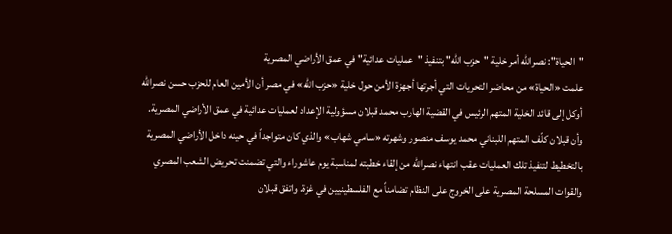"الحياة": نصرالله أمر خلية "حزب الله" بتنفيذ "عمليات عدائية" في عمق الأراضي المصرية
علمت «الحياة» من محاضر التحريات التي أجرتها أجهزة الأمن حول خلية «حزب الله» في مصر أن الأمين العام للحزب حسن نصرالله أوكل إلى قائد الخلية المتهم الرئيس في القضية الهارب محمد قبلان مسؤولية الإعداد لعمليات عدائية في عمق الأراضي المصرية. وأن قبلان كلّف المتهم اللبناني محمد يوسف منصور وشهرته «سامي شهاب» والذي كان متواجداً في حينه داخل الأراضي المصرية بالتخطيط لتنفيذ تلك العمليات عقب انتهاء نصرالله من إلقاء خطبته لمناسبة يوم عاشوراء والتي تضمنت تحريض الشعب المصري والقوات المسلحة المصرية على الخروج على النظام تضامناً مع الفلسطينيين في غزة. واتفق قبلان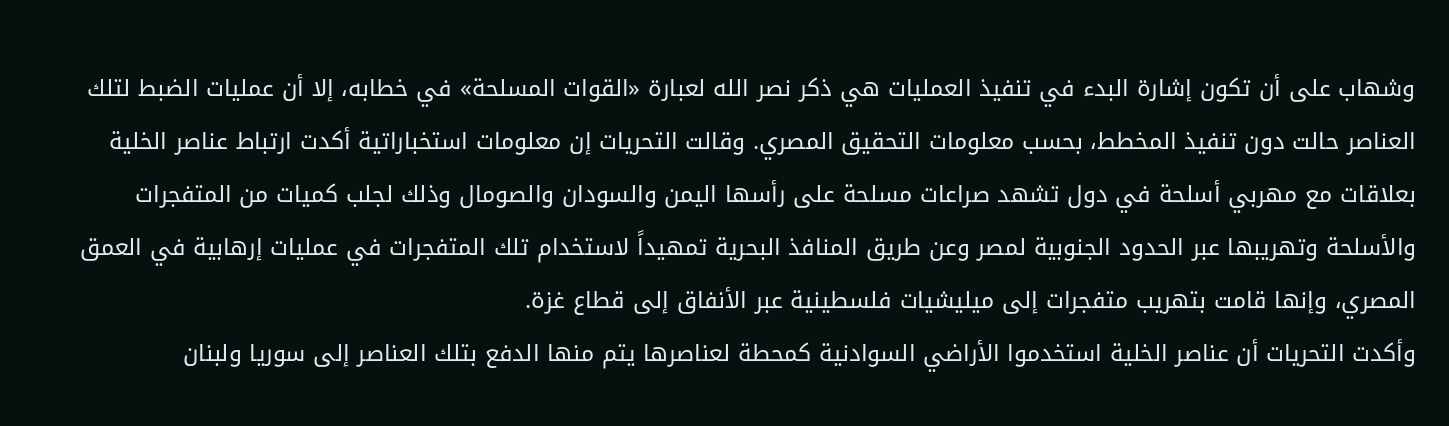وشهاب على أن تكون إشارة البدء في تنفيذ العمليات هي ذكر نصر الله لعبارة «القوات المسلحة» في خطابه، إلا أن عمليات الضبط لتلك العناصر حالت دون تنفيذ المخطط، بحسب معلومات التحقيق المصري. وقالت التحريات إن معلومات استخباراتية أكدت ارتباط عناصر الخلية بعلاقات مع مهربي أسلحة في دول تشهد صراعات مسلحة على رأسها اليمن والسودان والصومال وذلك لجلب كميات من المتفجرات والأسلحة وتهريبها عبر الحدود الجنوبية لمصر وعن طريق المنافذ البحرية تمهيداً لاستخدام تلك المتفجرات في عمليات إرهابية في العمق المصري، وإنها قامت بتهريب متفجرات إلى ميليشيات فلسطينية عبر الأنفاق إلى قطاع غزة.
وأكدت التحريات أن عناصر الخلية استخدموا الأراضي السوادنية كمحطة لعناصرها يتم منها الدفع بتلك العناصر إلى سوريا ولبنان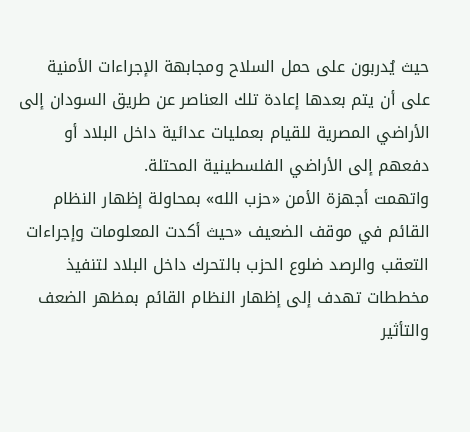حيث يُدربون على حمل السلاح ومجابهة الإجراءات الأمنية على أن يتم بعدها إعادة تلك العناصر عن طريق السودان إلى الأراضي المصرية للقيام بعمليات عدائية داخل البلاد أو دفعهم إلى الأراضي الفلسطينية المحتلة.
واتهمت أجهزة الأمن «حزب الله» بمحاولة إظهار النظام القائم في موقف الضعيف «حيث أكدت المعلومات وإجراءات التعقب والرصد ضلوع الحزب بالتحرك داخل البلاد لتنفيذ مخططات تهدف إلى إظهار النظام القائم بمظهر الضعف والتأثير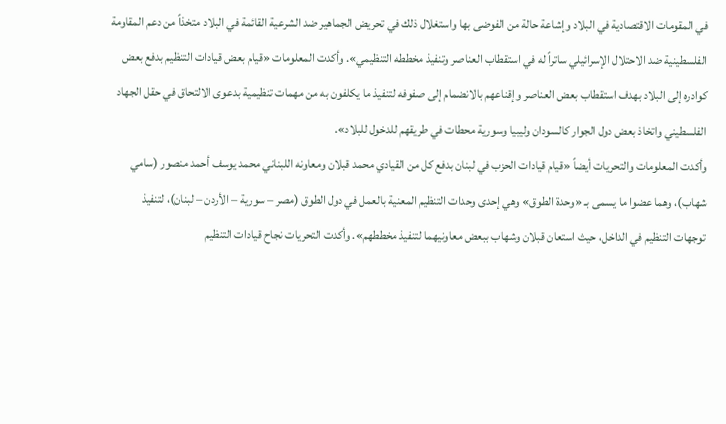في المقومات الاقتصادية في البلاد وإشاعة حالة من الفوضى بها واستغلال ذلك في تحريض الجماهير ضد الشرعية القائمة في البلاد متخذاً من دعم المقاومة الفلسطينية ضد الاحتلال الإسرائيلي ساتراً له في استقطاب العناصر وتنفيذ مخططه التنظيمي». وأكدت المعلومات «قيام بعض قيادات التنظيم بدفع بعض كوادره إلى البلاد بهدف استقطاب بعض العناصر وإقناعهم بالانضمام إلى صفوفه لتنفيذ ما يكلفون به من مهمات تنظيمية بدعوى الالتحاق في حقل الجهاد الفلسطيني واتخاذ بعض دول الجوار كالسودان وليبيا وسورية محطات في طريقهم للدخول للبلاد».
وأكدت المعلومات والتحريات أيضاً «قيام قيادات الحزب في لبنان بدفع كل من القيادي محمد قبلان ومعاونه اللبناني محمد يوسف أحمد منصور (سامي شهاب)، وهما عضوا ما يسمى بـ «وحدة الطوق» وهي إحدى وحدات التنظيم المعنية بالعمل في دول الطوق (مصر – سورية – الأردن – لبنان)، لتنفيذ توجهات التنظيم في الداخل، حيث استعان قبلان وشهاب ببعض معاونيهما لتنفيذ مخططهم». وأكدت التحريات نجاح قيادات التنظيم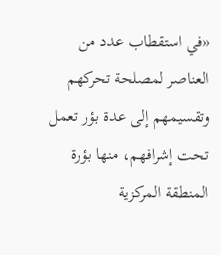«في استقطاب عدد من العناصر لمصلحة تحركهم وتقسيمهم إلى عدة بؤر تعمل تحت إشرافهم، منها بؤرة المنطقة المركزية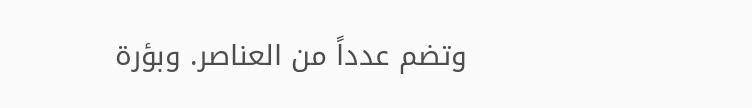وتضم عدداً من العناصر. وبؤرة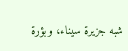شبه جزيرة سيناء، وبؤرة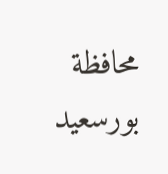محافظة بورسعيد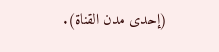(إحدى مدن القناة).